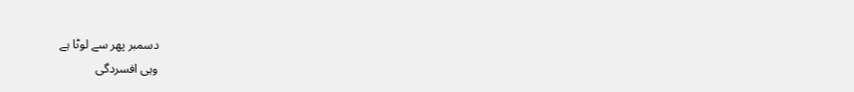دسمبر پھر سے لوٹا ہے
وہی افسردگی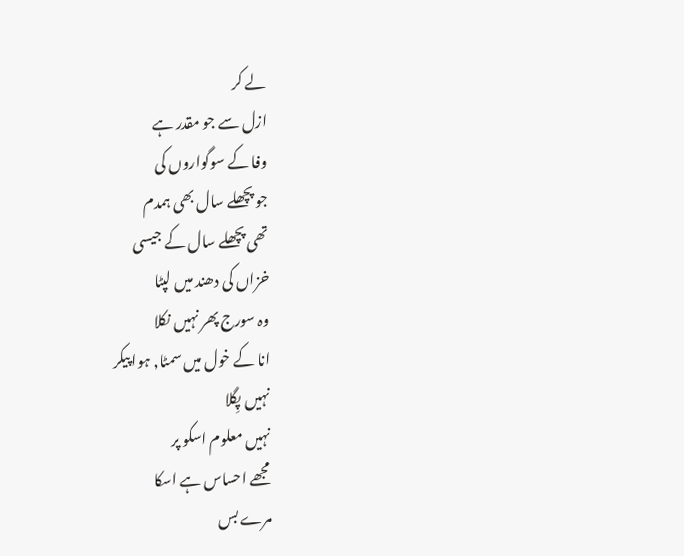لے کر
ازل سے جو مقدر ہے
وفا کے سوگواروں کی
جو پچھلے سال بھی ہمدم
تھی پچھلے سال کے جیسی
خزاں کی دھند میں لپٹا
وہ سورج پھر نہیں نکلا
انا کے خول میں سمٹا, ہوا پیکر
نہیں پِگلا
نہیں معلوم اسکو پر
مجھے احساس ہے اسکا
مرے بس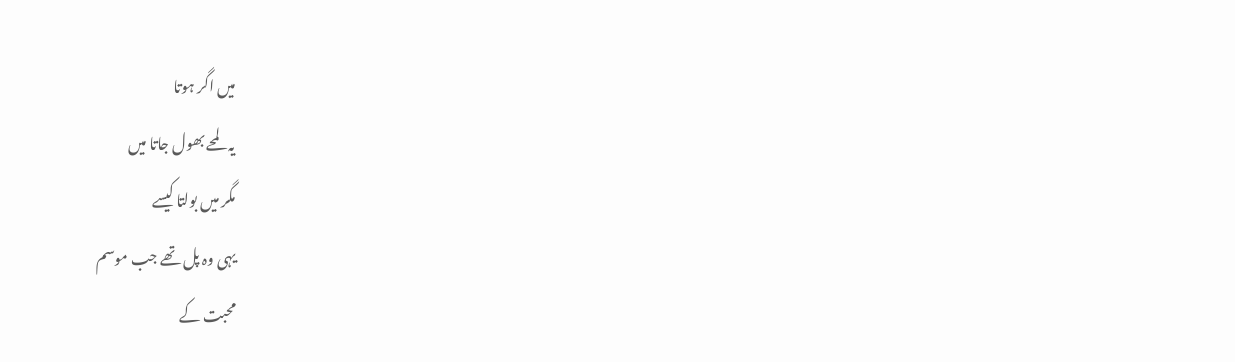میں اگر ہوتا
یہ لمحے بھول جاتا میں
مگر میں بولتا کیسے
یہی وہ پل تھے جب موسم
محبت کے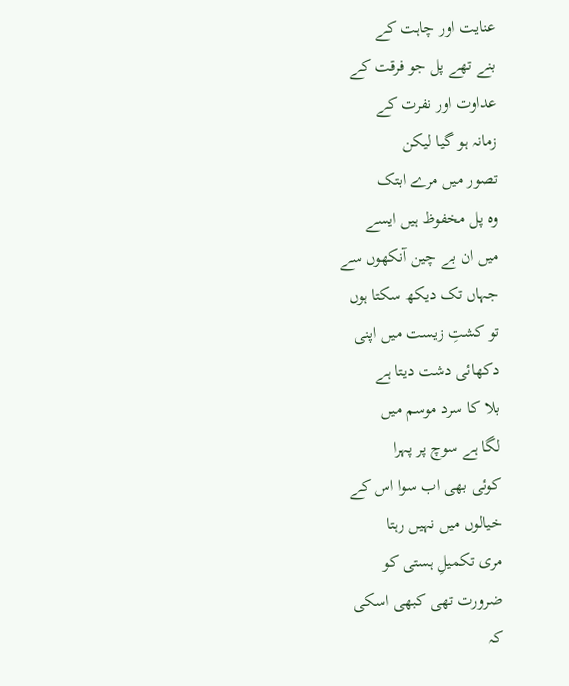عنایت اور چاہت کے
بنے تھے پل جو فرقت کے
عداوت اور نفرت کے
زمانہ ہو گیا لیکن
تصور میں مرے ابتک
وہ پل مخفوظ ہیں ایسے
میں ان بے چین آنکھوں سے
جہاں تک دیکھ سکتا ہوں
تو کشتِ زیست میں اپنی
دکھائی دشت دیتا ہے
بلا کا سرد موسم میں
لگا ہے سوچ پر پہرا
کوئی بھی اب سوا اس کے
خیالوں میں نہیں رہتا
مری تکمیلِ ہستی کو
ضرورت تھی کبھی اسکی
کہ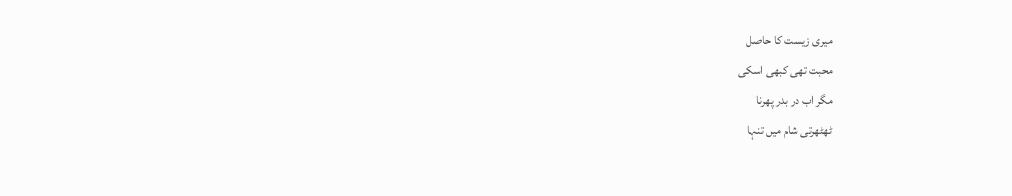میری زیست کا حاصل
محبت تھی کبھی اسکی
مگر اب در بدر پھرنا
ٹھٹھرتی شام میں تنہا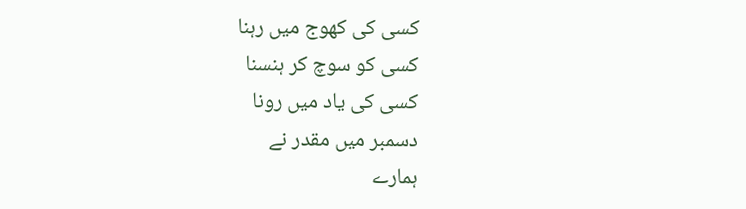کسی کی کھوج میں رہنا
کسی کو سوچ کر ہنسنا
کسی کی یاد میں رونا
دسمبر میں مقدر نے
ہمارے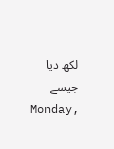لکھ دیا جیسے
Monday,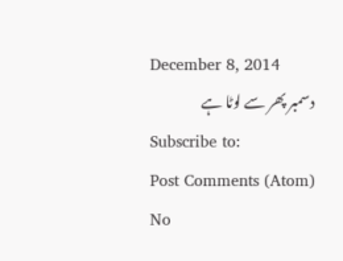December 8, 2014
دسمبر پھر سے لوٹا ہے
Subscribe to:
Post Comments (Atom)
No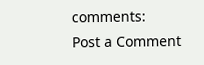comments:
Post a Comment